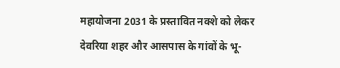महायोजना 2031 के प्रस्तावित नक्शे को लेकर देवरिया शहर और आसपास के गांवों के भू-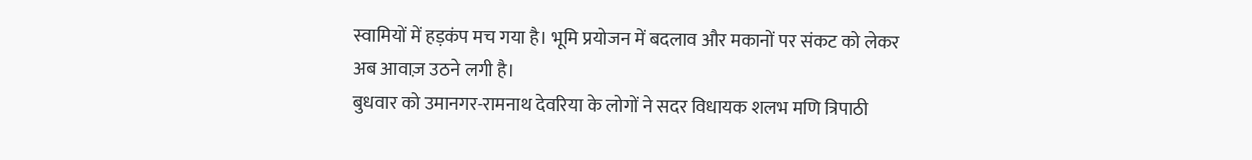स्वामियों में हड़कंप मच गया है। भूमि प्रयोजन में बदलाव और मकानों पर संकट को लेकर अब आवाज़ उठने लगी है।
बुधवार को उमानगर-रामनाथ देवरिया के लोगों ने सदर विधायक शलभ मणि त्रिपाठी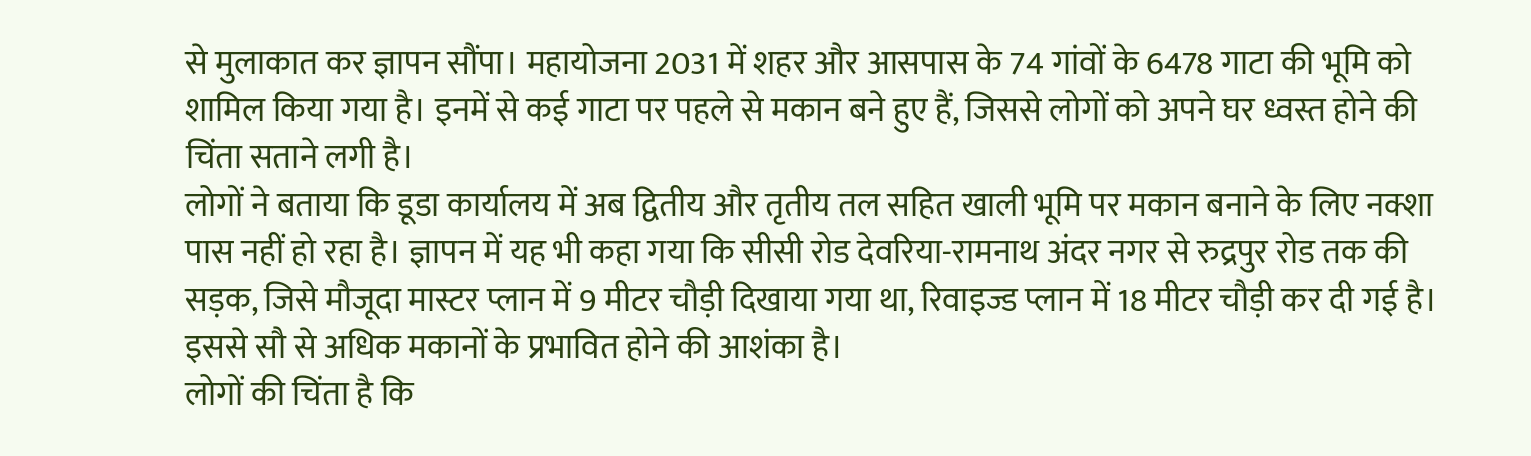से मुलाकात कर ज्ञापन सौंपा। महायोजना 2031 में शहर और आसपास के 74 गांवों के 6478 गाटा की भूमि को शामिल किया गया है। इनमें से कई गाटा पर पहले से मकान बने हुए हैं, जिससे लोगों को अपने घर ध्वस्त होने की चिंता सताने लगी है।
लोगों ने बताया कि डूडा कार्यालय में अब द्वितीय और तृतीय तल सहित खाली भूमि पर मकान बनाने के लिए नक्शा पास नहीं हो रहा है। ज्ञापन में यह भी कहा गया कि सीसी रोड देवरिया-रामनाथ अंदर नगर से रुद्रपुर रोड तक की सड़क, जिसे मौजूदा मास्टर प्लान में 9 मीटर चौड़ी दिखाया गया था, रिवाइज्ड प्लान में 18 मीटर चौड़ी कर दी गई है। इससे सौ से अधिक मकानों के प्रभावित होने की आशंका है।
लोगों की चिंता है कि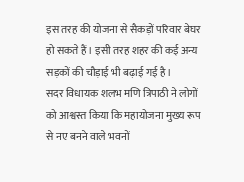इस तरह की योजना से सैकड़ों परिवार बेघर हो सकते हैं। इसी तरह शहर की कई अन्य सड़कों की चौड़ाई भी बढ़ाई गई है।
सदर विधायक शलभ मणि त्रिपाठी ने लोगों को आश्वस्त किया कि महायोजना मुख्य रूप से नए बनने वाले भवनों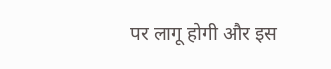पर लागू होगी और इस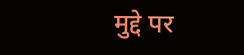मुद्दे पर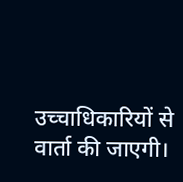उच्चाधिकारियों से वार्ता की जाएगी।